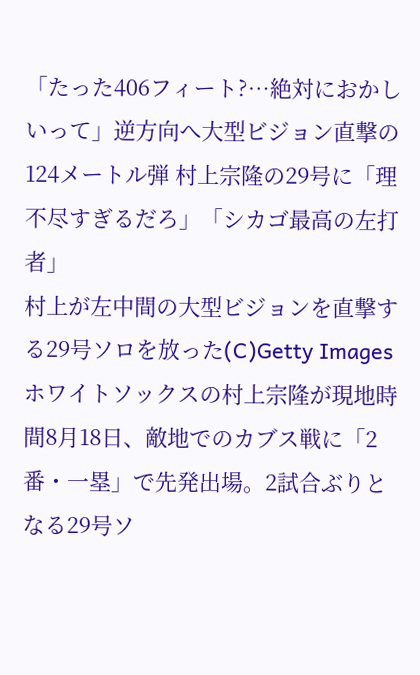「たった406フィート?…絶対におかしいって」逆方向へ大型ビジョン直撃の124メートル弾 村上宗隆の29号に「理不尽すぎるだろ」「シカゴ最高の左打者」
村上が左中間の大型ビジョンを直撃する29号ソロを放った(C)Getty Images
ホワイトソックスの村上宗隆が現地時間8月18日、敵地でのカブス戦に「2番・一塁」で先発出場。2試合ぶりとなる29号ソ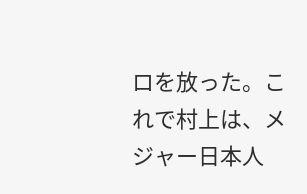ロを放った。これで村上は、メジャー日本人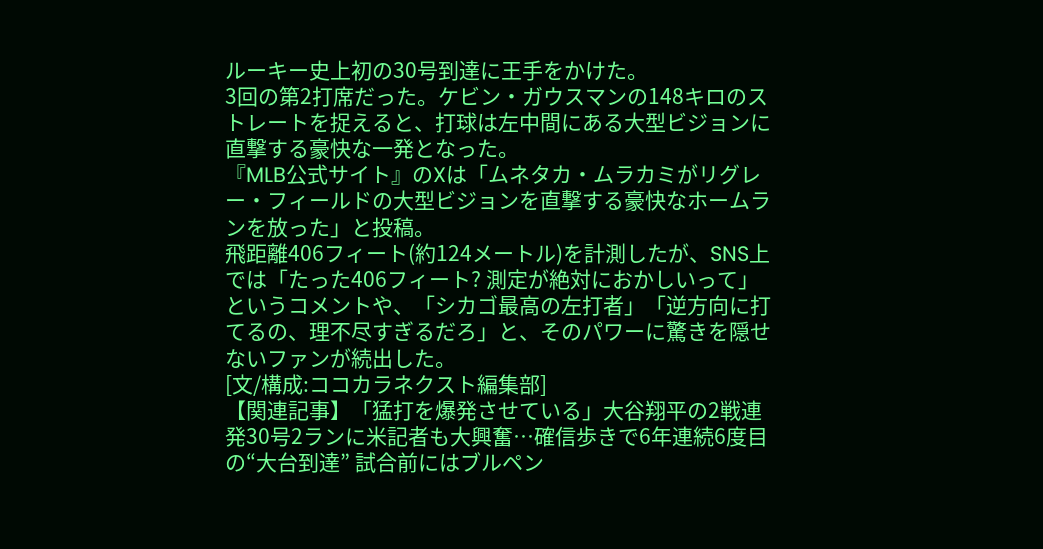ルーキー史上初の30号到達に王手をかけた。
3回の第2打席だった。ケビン・ガウスマンの148キロのストレートを捉えると、打球は左中間にある大型ビジョンに直撃する豪快な一発となった。
『MLB公式サイト』のXは「ムネタカ・ムラカミがリグレー・フィールドの大型ビジョンを直撃する豪快なホームランを放った」と投稿。
飛距離406フィート(約124メートル)を計測したが、SNS上では「たった406フィート? 測定が絶対におかしいって」というコメントや、「シカゴ最高の左打者」「逆方向に打てるの、理不尽すぎるだろ」と、そのパワーに驚きを隠せないファンが続出した。
[文/構成:ココカラネクスト編集部]
【関連記事】「猛打を爆発させている」大谷翔平の2戦連発30号2ランに米記者も大興奮…確信歩きで6年連続6度目の“大台到達” 試合前にはブルペン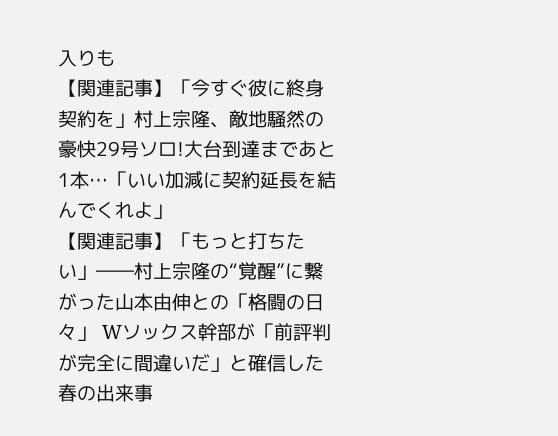入りも
【関連記事】「今すぐ彼に終身契約を」村上宗隆、敵地騒然の豪快29号ソロ!大台到達まであと1本…「いい加減に契約延長を結んでくれよ」
【関連記事】「もっと打ちたい」――村上宗隆の“覚醒”に繋がった山本由伸との「格闘の日々」 Wソックス幹部が「前評判が完全に間違いだ」と確信した春の出来事